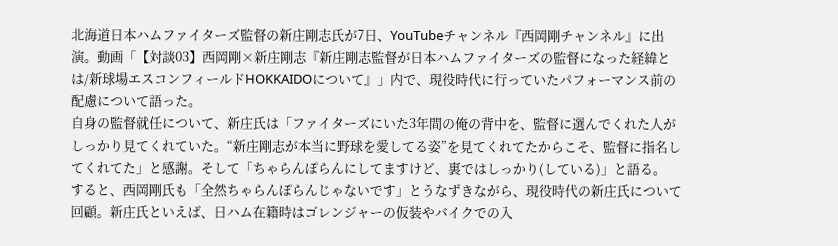北海道日本ハムファイターズ監督の新庄剛志氏が7日、YouTubeチャンネル『西岡剛チャンネル』に出演。動画「【対談03】西岡剛×新庄剛志『新庄剛志監督が日本ハムファイターズの監督になった経緯とは/新球場エスコンフィールドHOKKAIDOについて』」内で、現役時代に行っていたパフォーマンス前の配慮について語った。
自身の監督就任について、新庄氏は「ファイターズにいた3年間の俺の背中を、監督に選んでくれた人がしっかり見てくれていた。“新庄剛志が本当に野球を愛してる姿”を見てくれてたからこそ、監督に指名してくれてた」と感謝。そして「ちゃらんぽらんにしてますけど、裏ではしっかり(している)」と語る。
すると、西岡剛氏も「全然ちゃらんぽらんじゃないです」とうなずきながら、現役時代の新庄氏について回顧。新庄氏といえば、日ハム在籍時はゴレンジャーの仮装やバイクでの入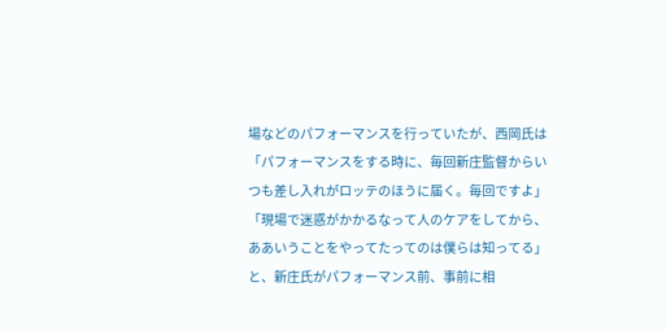場などのパフォーマンスを行っていたが、西岡氏は「パフォーマンスをする時に、毎回新庄監督からいつも差し入れがロッテのほうに届く。毎回ですよ」「現場で迷惑がかかるなって人のケアをしてから、ああいうことをやってたってのは僕らは知ってる」と、新庄氏がパフォーマンス前、事前に相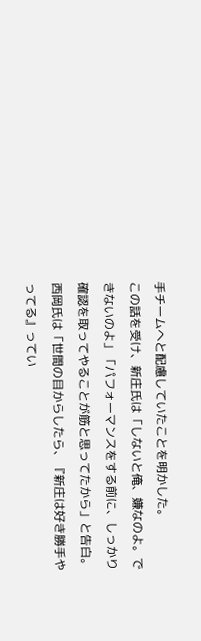手チームへと配慮していたことを明かした。
この話を受け、新庄氏は「しないと俺、嫌なのよ。できないのよ」「パフォーマンスをする前に、しっかり確認を取ってやることが筋と思ってたから」と告白。西岡氏は「世間の目からしたら、『新庄は好き勝手やってる』ってい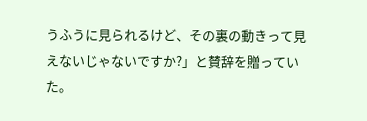うふうに見られるけど、その裏の動きって見えないじゃないですか?」と賛辞を贈っていた。